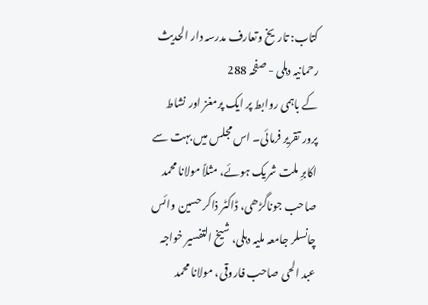کتاب: تاریخ وتعارف مدرسہ دار الحدیث رحمانیہ دہلی - صفحہ 288
کے باہمی روابط پر ایک پرمغز اور نشاط پرور تقریر فرمائی۔ اس مجلس میں بہت سے اکابرِ ملت شریک ہوئے، مثلاً مولانا محمد صاحب جوناگڑھی، ڈاکٹر ذاکر حسین وائس چانسلر جامعہ ملیہ دہلی، شیخ التفسیر خواجہ عبد الحی صاحب فاروقی، مولانا محمد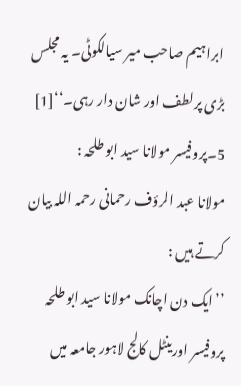ابراہیم صاحب میر سیالکوٹی۔ یہ مجلس بڑی پرلطف اور شان دار رہی۔‘‘[1]
5۔پروفیسر مولانا سید ابو طلحہ :
مولانا عبد الرؤف رحمانی رحمہ اللہ بیان کرتے ہیں :
’’ایک دن اچانک مولانا سید ابو طلحہ پروفیسر اورینٹل کالج لاہور جامعہ میں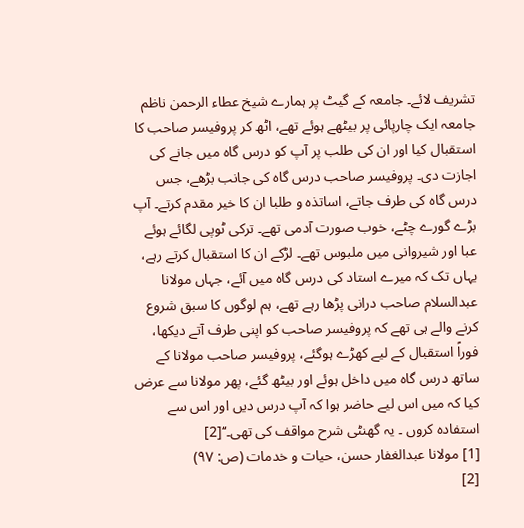تشریف لائے۔ جامعہ کے گیٹ پر ہمارے شیخ عطاء الرحمن ناظم جامعہ ایک چارپائی پر بیٹھے ہوئے تھے، اٹھ کر پروفیسر صاحب کا استقبال کیا اور ان کی طلب پر آپ کو درس گاہ میں جانے کی اجازت دی۔ پروفیسر صاحب درس گاہ کی جانب بڑھے، جس درس گاہ کی طرف جاتے، اساتذہ و طلبا ان کا خیر مقدم کرتے۔ آپ بڑے گورے چٹے، خوب صورت آدمی تھے۔ ترکی ٹوپی لگائے ہوئے عبا اور شیروانی میں ملبوس تھے۔ لڑکے ان کا استقبال کرتے رہے، یہاں تک کہ میرے استاد کی درس گاہ میں آئے، جہاں مولانا عبدالسلام صاحب درانی پڑھا رہے تھے، ہم لوگوں کا سبق شروع کرنے والے ہی تھے کہ پروفیسر صاحب کو اپنی طرف آتے دیکھا، فوراً استقبال کے لیے کھڑے ہوگئے، پروفیسر صاحب مولانا کے ساتھ درس گاہ میں داخل ہوئے اور بیٹھ گئے، پھر مولانا سے عرض کیا کہ میں اس لیے حاضر ہوا کہ آپ درس دیں اور اس سے استفادہ کروں ۔ یہ گھنٹی شرح مواقف کی تھی۔‘‘[2]
[1] مولانا عبدالغفار حسن، حیات و خدمات (ص: ۹۷)
[2]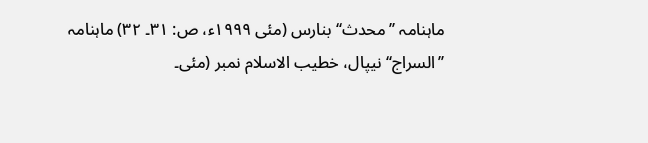ماہنامہ ’’محدث‘‘ بنارس (مئی ۱۹۹۹ء، ص: ۳۱۔ ۳۲) ماہنامہ ’’السراج‘‘ نیپال، خطیب الاسلام نمبر (مئی۔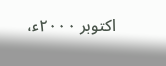اکتوبر ۲۰۰۰ء،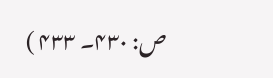ص: ۴۳۰۔ ۴۳۳ )